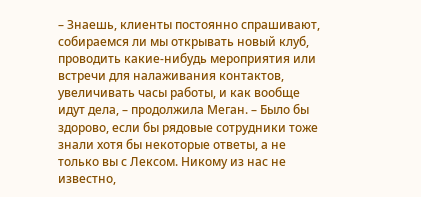– Знаешь, клиенты постоянно спрашивают, собираемся ли мы открывать новый клуб, проводить какие-нибудь мероприятия или встречи для налаживания контактов, увеличивать часы работы, и как вообще идут дела, – продолжила Меган. – Было бы здорово, если бы рядовые сотрудники тоже знали хотя бы некоторые ответы, а не только вы с Лексом. Никому из нас не известно,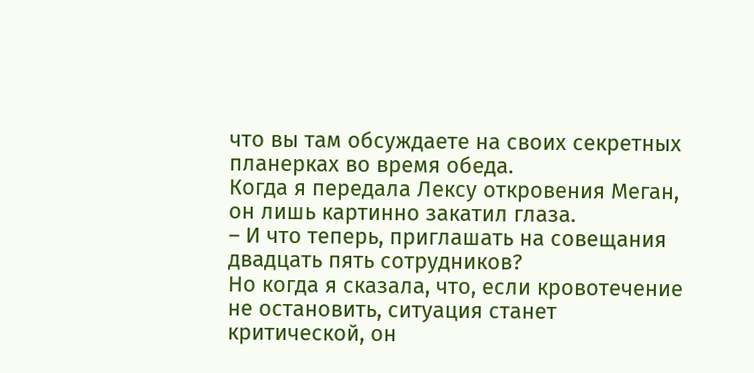что вы там обсуждаете на своих секретных планерках во время обеда.
Когда я передала Лексу откровения Меган, он лишь картинно закатил глаза.
– И что теперь, приглашать на совещания двадцать пять сотрудников?
Но когда я сказала, что, если кровотечение не остановить, ситуация станет критической, он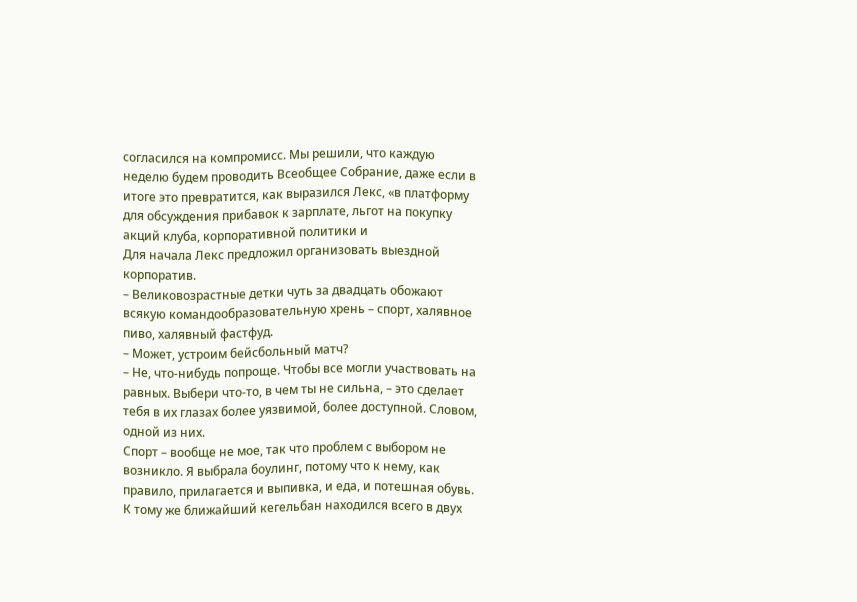согласился на компромисс. Мы решили, что каждую неделю будем проводить Всеобщее Собрание, даже если в итоге это превратится, как выразился Лекс, «в платформу для обсуждения прибавок к зарплате, льгот на покупку акций клуба, корпоративной политики и
Для начала Лекс предложил организовать выездной корпоратив.
– Великовозрастные детки чуть за двадцать обожают всякую командообразовательную хрень – спорт, халявное пиво, халявный фастфуд.
– Может, устроим бейсбольный матч?
– Не, что-нибудь попроще. Чтобы все могли участвовать на равных. Выбери что-то, в чем ты не сильна, – это сделает тебя в их глазах более уязвимой, более доступной. Словом, одной из них.
Спорт – вообще не мое, так что проблем с выбором не возникло. Я выбрала боулинг, потому что к нему, как правило, прилагается и выпивка, и еда, и потешная обувь. К тому же ближайший кегельбан находился всего в двух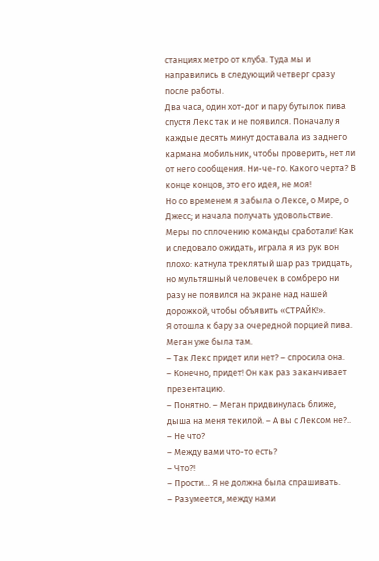станциях метро от клуба. Туда мы и направились в следующий четверг сразу после работы.
Два часа, один хот-дог и пару бутылок пива спустя Лекс так и не появился. Поначалу я каждые десять минут доставала из заднего кармана мобильник, чтобы проверить, нет ли от него сообщения. Ни-че-го. Какого черта? В конце концов, это его идея, не моя!
Но со временем я забыла о Лексе, о Мире, о Джесс; и начала получать удовольствие. Меры по сплочению команды сработали! Как и следовало ожидать, играла я из рук вон плохо: катнула треклятый шар раз тридцать, но мультяшный человечек в сомбреро ни разу не появился на экране над нашей дорожкой, чтобы объявить «СТРАЙК!».
Я отошла к бару за очередной порцией пива. Меган уже была там.
– Так Лекс придет или нет? – спросила она.
– Конечно, придет! Он как раз заканчивает презентацию.
– Понятно. – Меган придвинулась ближе, дыша на меня текилой. – А вы с Лексом не?..
– Не что?
– Между вами что-то есть?
– Что?!
– Прости… Я не должна была спрашивать.
– Разумеется, между нами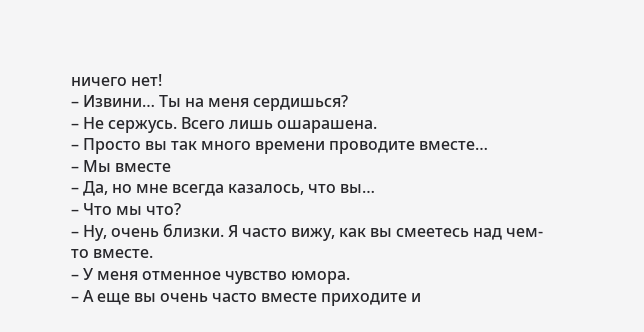ничего нет!
– Извини… Ты на меня сердишься?
– Не сержусь. Всего лишь ошарашена.
– Просто вы так много времени проводите вместе…
– Мы вместе
– Да, но мне всегда казалось, что вы…
– Что мы что?
– Ну, очень близки. Я часто вижу, как вы смеетесь над чем-то вместе.
– У меня отменное чувство юмора.
– А еще вы очень часто вместе приходите и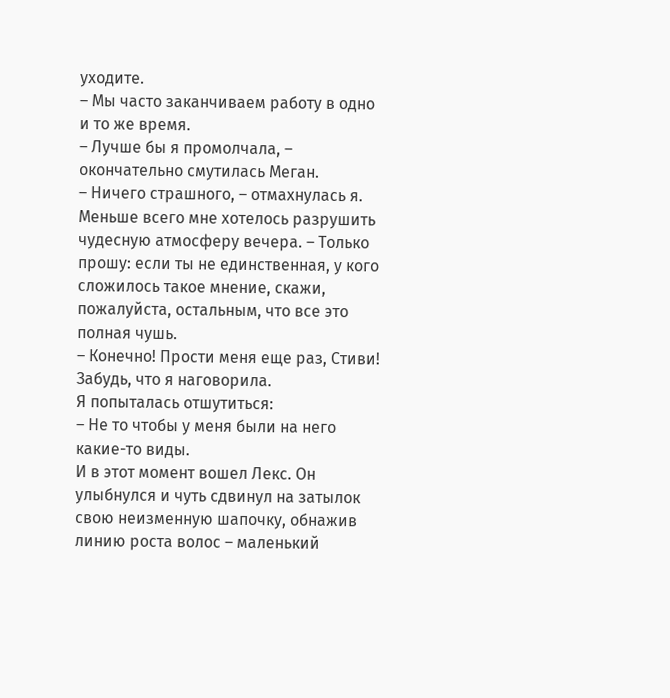уходите.
– Мы часто заканчиваем работу в одно и то же время.
– Лучше бы я промолчала, – окончательно смутилась Меган.
– Ничего страшного, – отмахнулась я. Меньше всего мне хотелось разрушить чудесную атмосферу вечера. – Только прошу: если ты не единственная, у кого сложилось такое мнение, скажи, пожалуйста, остальным, что все это полная чушь.
– Конечно! Прости меня еще раз, Стиви! Забудь, что я наговорила.
Я попыталась отшутиться:
– Не то чтобы у меня были на него какие-то виды.
И в этот момент вошел Лекс. Он улыбнулся и чуть сдвинул на затылок свою неизменную шапочку, обнажив линию роста волос – маленький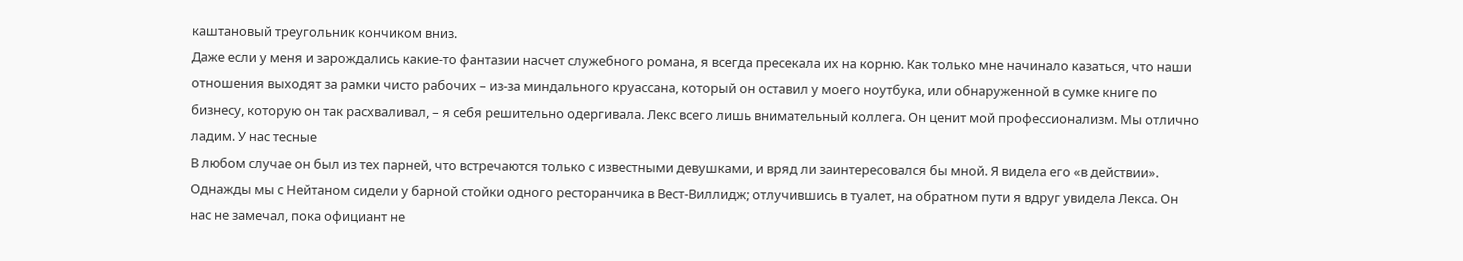каштановый треугольник кончиком вниз.
Даже если у меня и зарождались какие-то фантазии насчет служебного романа, я всегда пресекала их на корню. Как только мне начинало казаться, что наши отношения выходят за рамки чисто рабочих – из-за миндального круассана, который он оставил у моего ноутбука, или обнаруженной в сумке книге по бизнесу, которую он так расхваливал, – я себя решительно одергивала. Лекс всего лишь внимательный коллега. Он ценит мой профессионализм. Мы отлично ладим. У нас тесные
В любом случае он был из тех парней, что встречаются только с известными девушками, и вряд ли заинтересовался бы мной. Я видела его «в действии». Однажды мы с Нейтаном сидели у барной стойки одного ресторанчика в Вест-Виллидж; отлучившись в туалет, на обратном пути я вдруг увидела Лекса. Он нас не замечал, пока официант не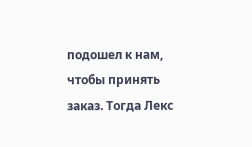подошел к нам, чтобы принять заказ. Тогда Лекс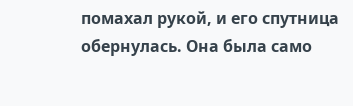помахал рукой, и его спутница обернулась. Она была само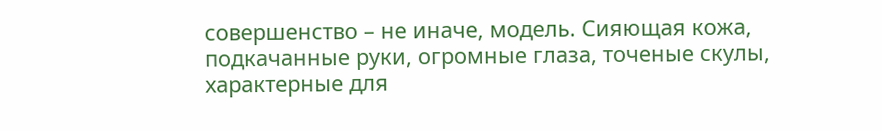совершенство – не иначе, модель. Сияющая кожа, подкачанные руки, огромные глаза, точеные скулы, характерные для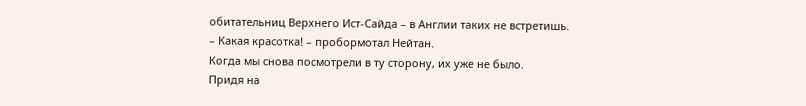обитательниц Верхнего Ист-Сайда – в Англии таких не встретишь.
– Какая красотка! – пробормотал Нейтан.
Когда мы снова посмотрели в ту сторону, их уже не было.
Придя на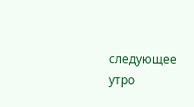следующее утро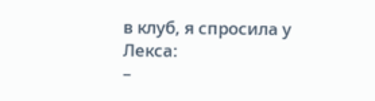в клуб, я спросила у Лекса:
–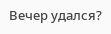Вечер удался?